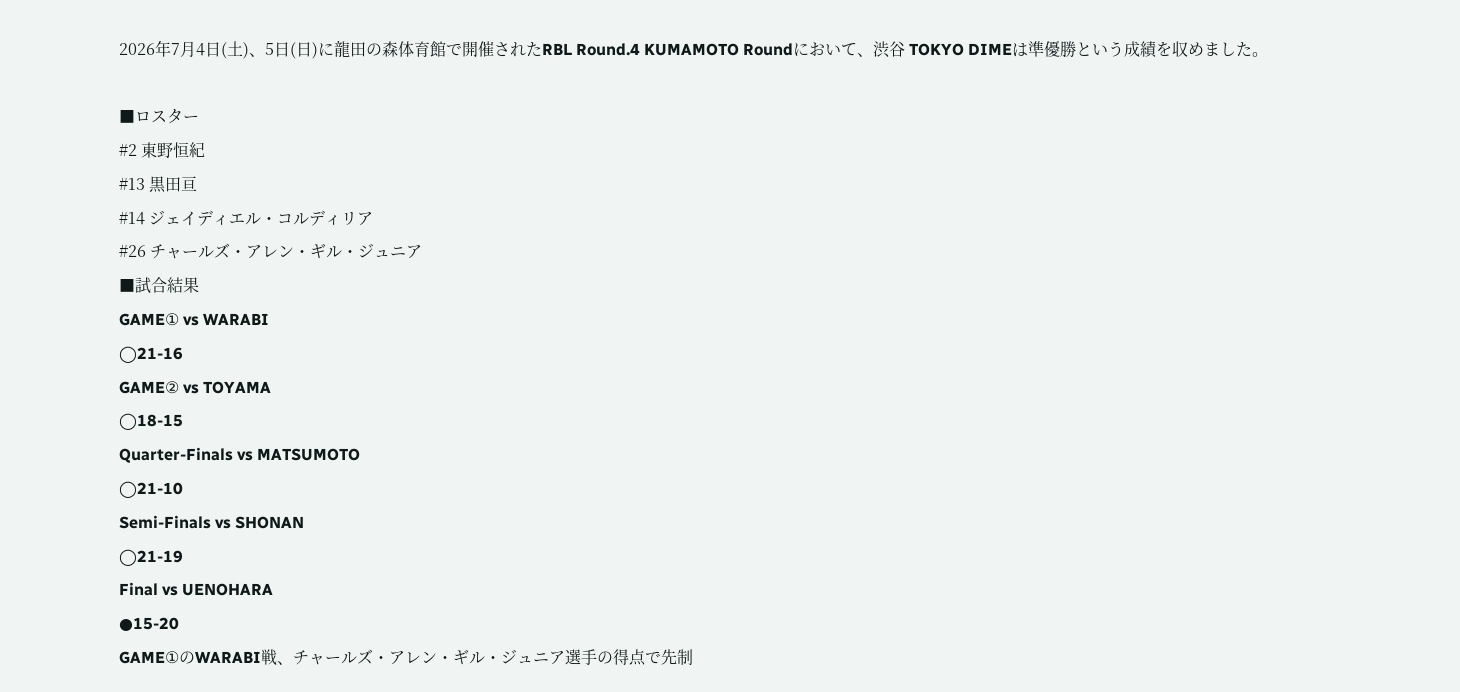2026年7月4日(土)、5日(日)に龍田の森体育館で開催されたRBL Round.4 KUMAMOTO Roundにおいて、渋谷 TOKYO DIMEは準優勝という成績を収めました。

■ロスター
#2 東野恒紀
#13 黒田亘
#14 ジェイディエル・コルディリア
#26 チャールズ・アレン・ギル・ジュニア
■試合結果
GAME① vs WARABI
◯21-16
GAME② vs TOYAMA
◯18-15
Quarter-Finals vs MATSUMOTO
◯21-10
Semi-Finals vs SHONAN
◯21-19
Final vs UENOHARA
●15-20
GAME①のWARABI戦、チャールズ・アレン・ギル・ジュニア選手の得点で先制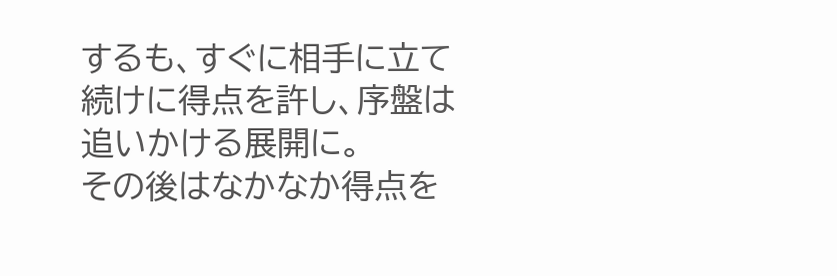するも、すぐに相手に立て続けに得点を許し、序盤は追いかける展開に。
その後はなかなか得点を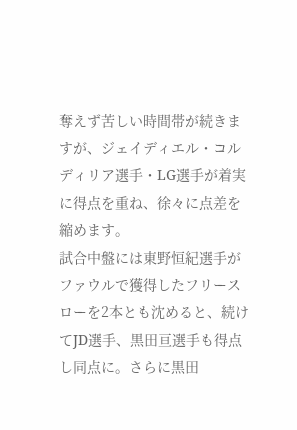奪えず苦しい時間帯が続きますが、ジェイディエル・コルディリア選手・LG選手が着実に得点を重ね、徐々に点差を縮めます。
試合中盤には東野恒紀選手がファウルで獲得したフリースローを2本とも沈めると、続けてJD選手、黒田亘選手も得点し同点に。さらに黒田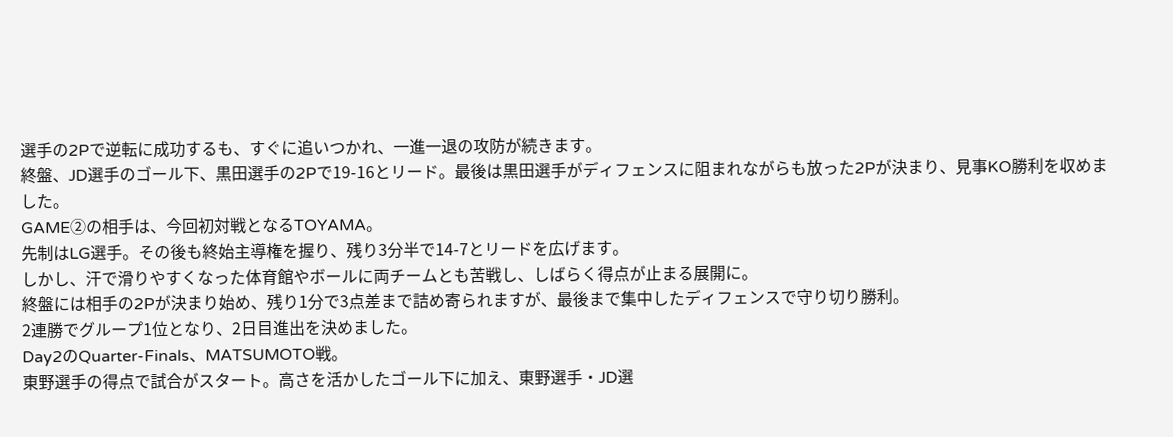選手の2Pで逆転に成功するも、すぐに追いつかれ、一進一退の攻防が続きます。
終盤、JD選手のゴール下、黒田選手の2Pで19-16とリード。最後は黒田選手がディフェンスに阻まれながらも放った2Pが決まり、見事KO勝利を収めました。
GAME②の相手は、今回初対戦となるTOYAMA。
先制はLG選手。その後も終始主導権を握り、残り3分半で14-7とリードを広げます。
しかし、汗で滑りやすくなった体育館やボールに両チームとも苦戦し、しばらく得点が止まる展開に。
終盤には相手の2Pが決まり始め、残り1分で3点差まで詰め寄られますが、最後まで集中したディフェンスで守り切り勝利。
2連勝でグループ1位となり、2日目進出を決めました。
Day2のQuarter-Finals、MATSUMOTO戦。
東野選手の得点で試合がスタート。高さを活かしたゴール下に加え、東野選手・JD選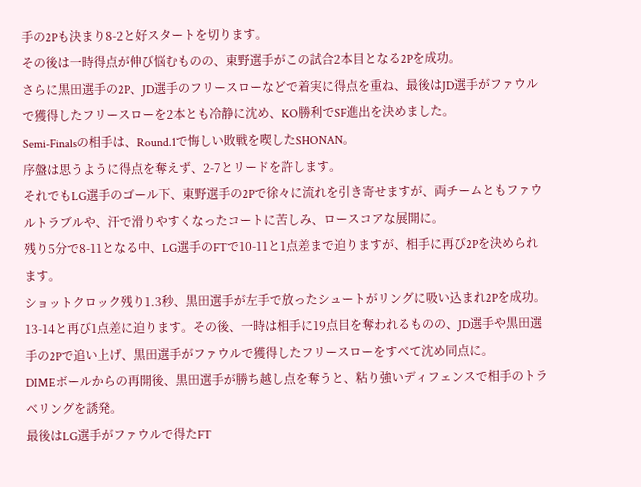手の2Pも決まり8-2と好スタートを切ります。
その後は一時得点が伸び悩むものの、東野選手がこの試合2本目となる2Pを成功。
さらに黒田選手の2P、JD選手のフリースローなどで着実に得点を重ね、最後はJD選手がファウルで獲得したフリースローを2本とも冷静に沈め、KO勝利でSF進出を決めました。
Semi-Finalsの相手は、Round.1で悔しい敗戦を喫したSHONAN。
序盤は思うように得点を奪えず、2-7とリードを許します。
それでもLG選手のゴール下、東野選手の2Pで徐々に流れを引き寄せますが、両チームともファウルトラブルや、汗で滑りやすくなったコートに苦しみ、ロースコアな展開に。
残り5分で8-11となる中、LG選手のFTで10-11と1点差まで迫りますが、相手に再び2Pを決められます。
ショットクロック残り1.3秒、黒田選手が左手で放ったシュートがリングに吸い込まれ2Pを成功。13-14と再び1点差に迫ります。その後、一時は相手に19点目を奪われるものの、JD選手や黒田選手の2Pで追い上げ、黒田選手がファウルで獲得したフリースローをすべて沈め同点に。
DIMEボールからの再開後、黒田選手が勝ち越し点を奪うと、粘り強いディフェンスで相手のトラベリングを誘発。
最後はLG選手がファウルで得たFT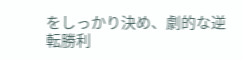をしっかり決め、劇的な逆転勝利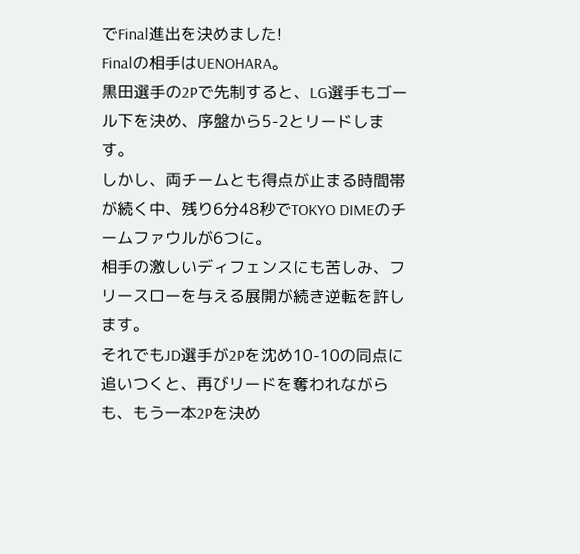でFinal進出を決めました!
Finalの相手はUENOHARA。
黒田選手の2Pで先制すると、LG選手もゴール下を決め、序盤から5-2とリードします。
しかし、両チームとも得点が止まる時間帯が続く中、残り6分48秒でTOKYO DIMEのチームファウルが6つに。
相手の激しいディフェンスにも苦しみ、フリースローを与える展開が続き逆転を許します。
それでもJD選手が2Pを沈め10-10の同点に追いつくと、再びリードを奪われながらも、もう一本2Pを決め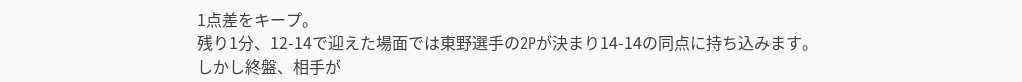1点差をキープ。
残り1分、12-14で迎えた場面では東野選手の2Pが決まり14-14の同点に持ち込みます。
しかし終盤、相手が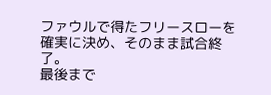ファウルで得たフリースローを確実に決め、そのまま試合終了。
最後まで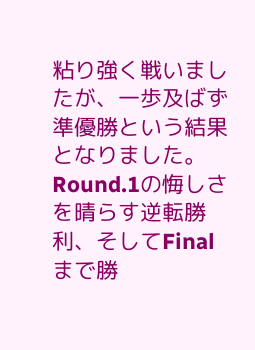粘り強く戦いましたが、一歩及ばず準優勝という結果となりました。
Round.1の悔しさを晴らす逆転勝利、そしてFinalまで勝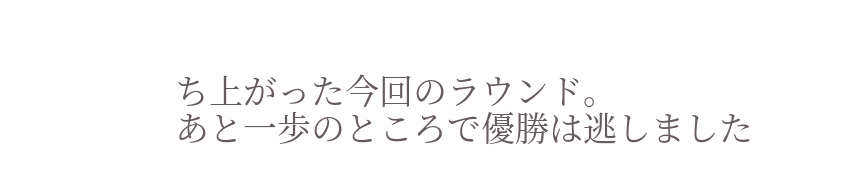ち上がった今回のラウンド。
あと一歩のところで優勝は逃しました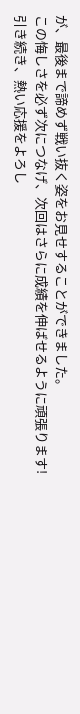が、最後まで諦めず戦い抜く姿をお見せすることができました。
この悔しさを必ず次につなげ、次回はさらに成績を伸ばせるように頑張ります!
引き続き、熱い応援をよろし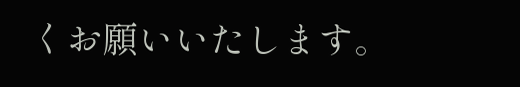くお願いいたします。